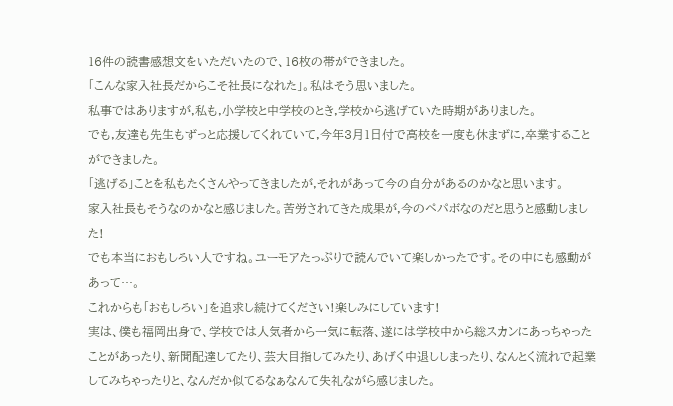16件の読書感想文をいただいたので、16枚の帯ができました。
「こんな家入社長だからこそ社長になれた」。私はそう思いました。
私事ではありますが,私も,小学校と中学校のとき,学校から逃げていた時期がありました。
でも,友達も先生もずっと応援してくれていて,今年3月1日付で高校を一度も休まずに,卒業することができました。
「逃げる」ことを私もたくさんやってきましたが,それがあって今の自分があるのかなと思います。
家入社長もそうなのかなと感じました。苦労されてきた成果が,今のペパボなのだと思うと感動しました!
でも本当におもしろい人ですね。ユーモアたっぷりで読んでいて楽しかったです。その中にも感動があって…。
これからも「おもしろい」を追求し続けてください!楽しみにしています!
実は、僕も福岡出身で、学校では人気者から一気に転落、遂には学校中から総スカンにあっちゃったことがあったり、新聞配達してたり、芸大目指してみたり、あげく中退ししまったり、なんとく流れで起業してみちゃったりと、なんだか似てるなぁなんて失礼ながら感じました。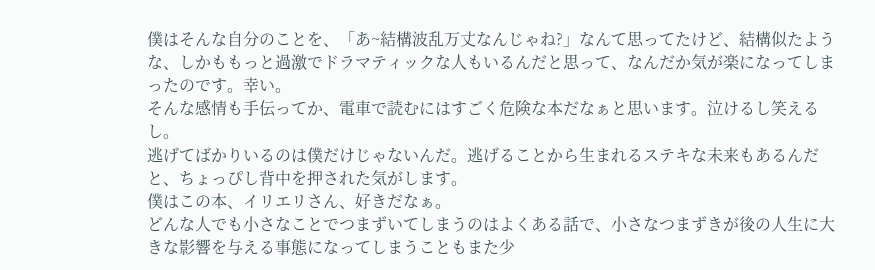僕はそんな自分のことを、「あ~結構波乱万丈なんじゃね?」なんて思ってたけど、結構似たような、しかももっと過激でドラマティックな人もいるんだと思って、なんだか気が楽になってしまったのです。幸い。
そんな感情も手伝ってか、電車で読むにはすごく危険な本だなぁと思います。泣けるし笑えるし。
逃げてばかりいるのは僕だけじゃないんだ。逃げることから生まれるステキな未来もあるんだと、ちょっぴし背中を押された気がします。
僕はこの本、イリエリさん、好きだなぁ。
どんな人でも小さなことでつまずいてしまうのはよくある話で、小さなつまずきが後の人生に大きな影響を与える事態になってしまうこともまた少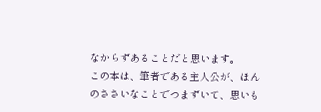なからずあることだと思います。
この本は、筆者である主人公が、ほんのささいなことでつまずいて、思いも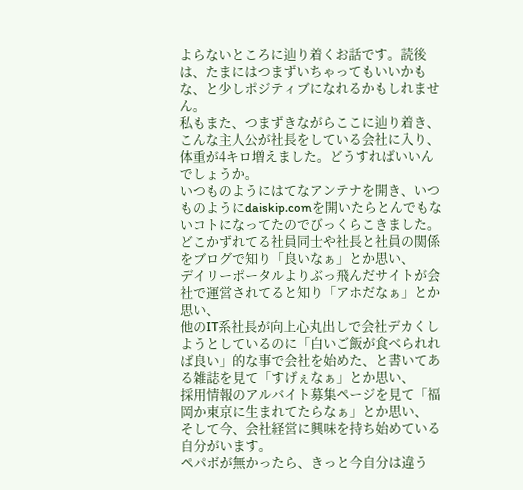よらないところに辿り着くお話です。読後は、たまにはつまずいちゃってもいいかもな、と少しポジティブになれるかもしれません。
私もまた、つまずきながらここに辿り着き、こんな主人公が社長をしている会社に入り、体重が4キロ増えました。どうすればいいんでしょうか。
いつものようにはてなアンテナを開き、いつものようにdaiskip.comを開いたらとんでもないコトになってたのでびっくらこきました。
どこかずれてる社員同士や社長と社員の関係をブログで知り「良いなぁ」とか思い、
デイリーポータルよりぶっ飛んだサイトが会社で運営されてると知り「アホだなぁ」とか思い、
他のIT系社長が向上心丸出しで会社デカくしようとしているのに「白いご飯が食べられれば良い」的な事で会社を始めた、と書いてある雑誌を見て「すげぇなぁ」とか思い、
採用情報のアルバイト募集ページを見て「福岡か東京に生まれてたらなぁ」とか思い、
そして今、会社経営に興味を持ち始めている自分がいます。
ペパボが無かったら、きっと今自分は違う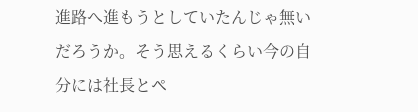進路へ進もうとしていたんじゃ無いだろうか。そう思えるくらい今の自分には社長とペ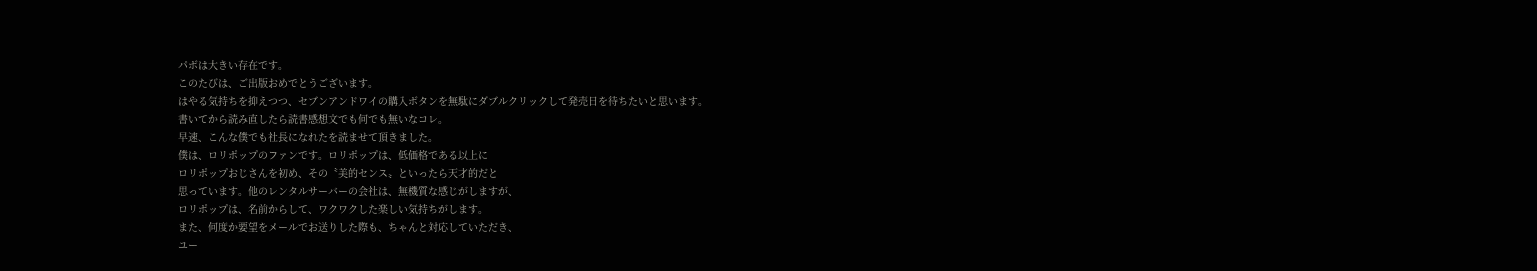パボは大きい存在です。
このたびは、ご出版おめでとうございます。
はやる気持ちを抑えつつ、セブンアンドワイの購入ボタンを無駄にダブルクリックして発売日を待ちたいと思います。
書いてから読み直したら読書感想文でも何でも無いなコレ。
早速、こんな僕でも社長になれたを読ませて頂きました。
僕は、ロリポップのファンです。ロリポップは、低価格である以上に
ロリポップおじさんを初め、その〝美的センス〟といったら天才的だと
思っています。他のレンタルサーバーの会社は、無機質な感じがしますが、
ロリポップは、名前からして、ワクワクした楽しい気持ちがします。
また、何度か要望をメールでお送りした際も、ちゃんと対応していただき、
ユー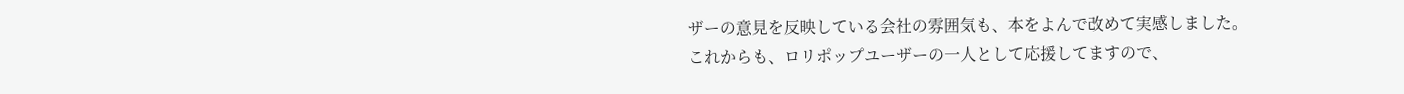ザーの意見を反映している会社の雰囲気も、本をよんで改めて実感しました。
これからも、ロリポップユーザーの一人として応援してますので、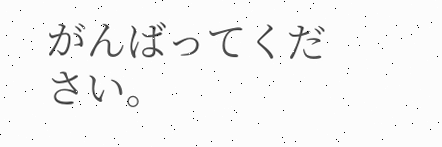がんばってください。